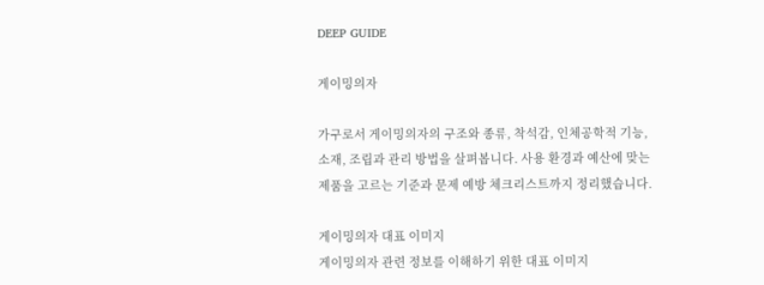DEEP GUIDE

게이밍의자

가구로서 게이밍의자의 구조와 종류, 착석감, 인체공학적 기능, 소재, 조립과 관리 방법을 살펴봅니다. 사용 환경과 예산에 맞는 제품을 고르는 기준과 문제 예방 체크리스트까지 정리했습니다.

게이밍의자 대표 이미지
게이밍의자 관련 정보를 이해하기 위한 대표 이미지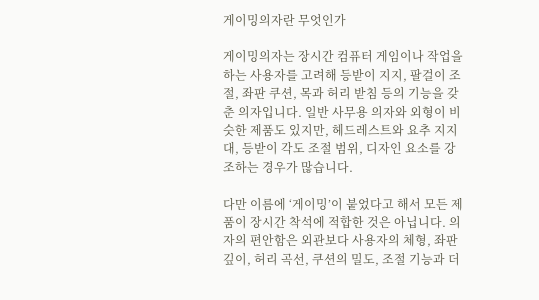게이밍의자란 무엇인가

게이밍의자는 장시간 컴퓨터 게임이나 작업을 하는 사용자를 고려해 등받이 지지, 팔걸이 조절, 좌판 쿠션, 목과 허리 받침 등의 기능을 갖춘 의자입니다. 일반 사무용 의자와 외형이 비슷한 제품도 있지만, 헤드레스트와 요추 지지대, 등받이 각도 조절 범위, 디자인 요소를 강조하는 경우가 많습니다.

다만 이름에 ‘게이밍’이 붙었다고 해서 모든 제품이 장시간 착석에 적합한 것은 아닙니다. 의자의 편안함은 외관보다 사용자의 체형, 좌판 깊이, 허리 곡선, 쿠션의 밀도, 조절 기능과 더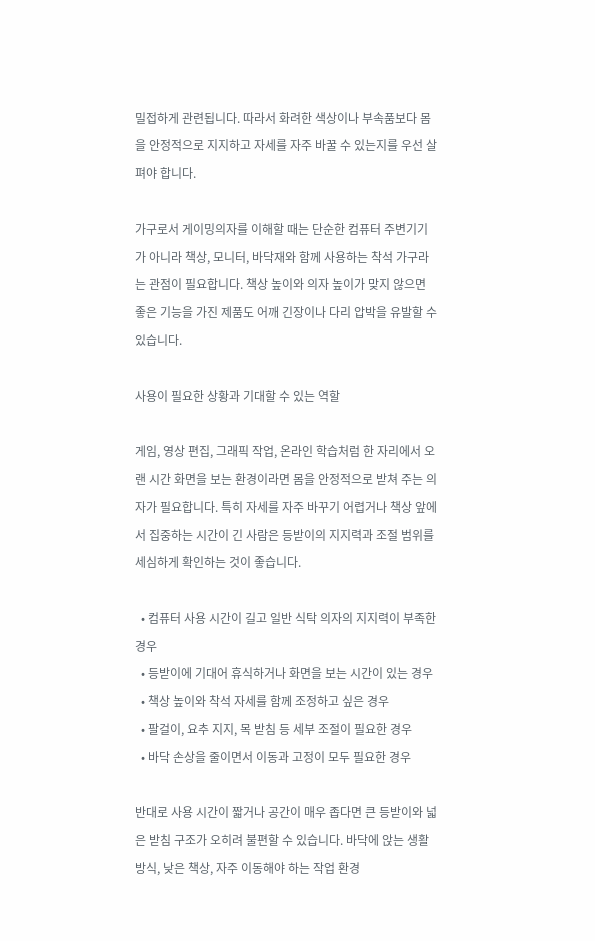밀접하게 관련됩니다. 따라서 화려한 색상이나 부속품보다 몸을 안정적으로 지지하고 자세를 자주 바꿀 수 있는지를 우선 살펴야 합니다.

가구로서 게이밍의자를 이해할 때는 단순한 컴퓨터 주변기기가 아니라 책상, 모니터, 바닥재와 함께 사용하는 착석 가구라는 관점이 필요합니다. 책상 높이와 의자 높이가 맞지 않으면 좋은 기능을 가진 제품도 어깨 긴장이나 다리 압박을 유발할 수 있습니다.

사용이 필요한 상황과 기대할 수 있는 역할

게임, 영상 편집, 그래픽 작업, 온라인 학습처럼 한 자리에서 오랜 시간 화면을 보는 환경이라면 몸을 안정적으로 받쳐 주는 의자가 필요합니다. 특히 자세를 자주 바꾸기 어렵거나 책상 앞에서 집중하는 시간이 긴 사람은 등받이의 지지력과 조절 범위를 세심하게 확인하는 것이 좋습니다.

  • 컴퓨터 사용 시간이 길고 일반 식탁 의자의 지지력이 부족한 경우
  • 등받이에 기대어 휴식하거나 화면을 보는 시간이 있는 경우
  • 책상 높이와 착석 자세를 함께 조정하고 싶은 경우
  • 팔걸이, 요추 지지, 목 받침 등 세부 조절이 필요한 경우
  • 바닥 손상을 줄이면서 이동과 고정이 모두 필요한 경우

반대로 사용 시간이 짧거나 공간이 매우 좁다면 큰 등받이와 넓은 받침 구조가 오히려 불편할 수 있습니다. 바닥에 앉는 생활 방식, 낮은 책상, 자주 이동해야 하는 작업 환경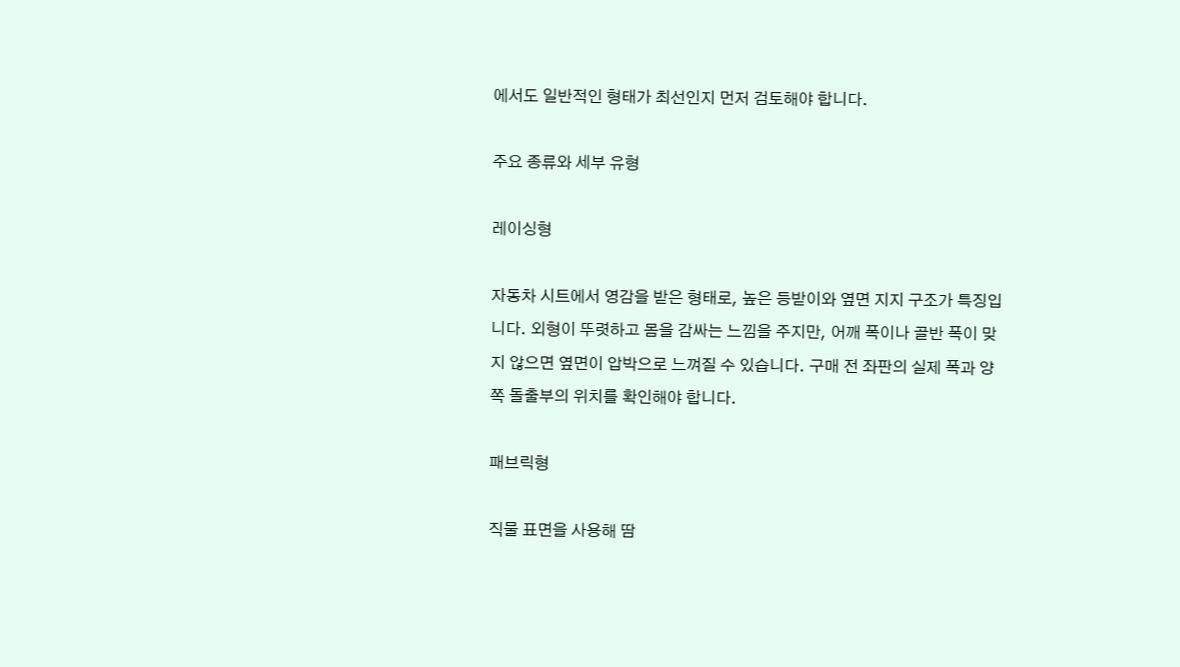에서도 일반적인 형태가 최선인지 먼저 검토해야 합니다.

주요 종류와 세부 유형

레이싱형

자동차 시트에서 영감을 받은 형태로, 높은 등받이와 옆면 지지 구조가 특징입니다. 외형이 뚜렷하고 몸을 감싸는 느낌을 주지만, 어깨 폭이나 골반 폭이 맞지 않으면 옆면이 압박으로 느껴질 수 있습니다. 구매 전 좌판의 실제 폭과 양쪽 돌출부의 위치를 확인해야 합니다.

패브릭형

직물 표면을 사용해 땀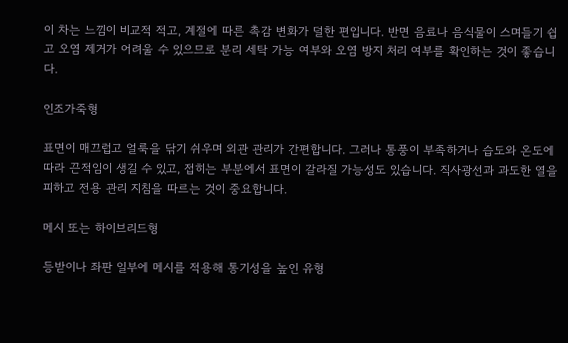이 차는 느낌이 비교적 적고, 계절에 따른 촉감 변화가 덜한 편입니다. 반면 음료나 음식물이 스며들기 쉽고 오염 제거가 어려울 수 있으므로 분리 세탁 가능 여부와 오염 방지 처리 여부를 확인하는 것이 좋습니다.

인조가죽형

표면이 매끄럽고 얼룩을 닦기 쉬우며 외관 관리가 간편합니다. 그러나 통풍이 부족하거나 습도와 온도에 따라 끈적임이 생길 수 있고, 접히는 부분에서 표면이 갈라질 가능성도 있습니다. 직사광선과 과도한 열을 피하고 전용 관리 지침을 따르는 것이 중요합니다.

메시 또는 하이브리드형

등받이나 좌판 일부에 메시를 적용해 통기성을 높인 유형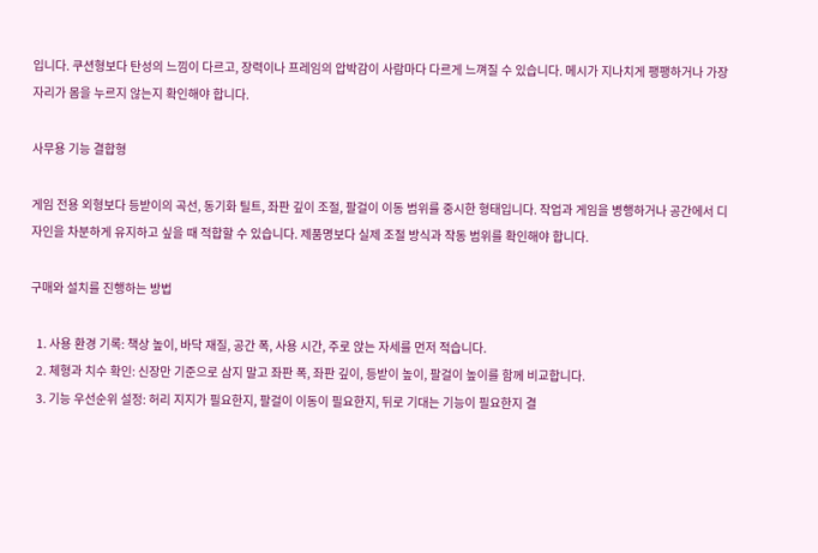입니다. 쿠션형보다 탄성의 느낌이 다르고, 장력이나 프레임의 압박감이 사람마다 다르게 느껴질 수 있습니다. 메시가 지나치게 팽팽하거나 가장자리가 몸을 누르지 않는지 확인해야 합니다.

사무용 기능 결합형

게임 전용 외형보다 등받이의 곡선, 동기화 틸트, 좌판 깊이 조절, 팔걸이 이동 범위를 중시한 형태입니다. 작업과 게임을 병행하거나 공간에서 디자인을 차분하게 유지하고 싶을 때 적합할 수 있습니다. 제품명보다 실제 조절 방식과 작동 범위를 확인해야 합니다.

구매와 설치를 진행하는 방법

  1. 사용 환경 기록: 책상 높이, 바닥 재질, 공간 폭, 사용 시간, 주로 앉는 자세를 먼저 적습니다.
  2. 체형과 치수 확인: 신장만 기준으로 삼지 말고 좌판 폭, 좌판 깊이, 등받이 높이, 팔걸이 높이를 함께 비교합니다.
  3. 기능 우선순위 설정: 허리 지지가 필요한지, 팔걸이 이동이 필요한지, 뒤로 기대는 기능이 필요한지 결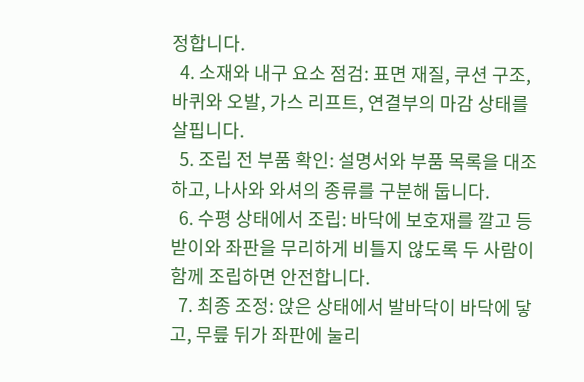정합니다.
  4. 소재와 내구 요소 점검: 표면 재질, 쿠션 구조, 바퀴와 오발, 가스 리프트, 연결부의 마감 상태를 살핍니다.
  5. 조립 전 부품 확인: 설명서와 부품 목록을 대조하고, 나사와 와셔의 종류를 구분해 둡니다.
  6. 수평 상태에서 조립: 바닥에 보호재를 깔고 등받이와 좌판을 무리하게 비틀지 않도록 두 사람이 함께 조립하면 안전합니다.
  7. 최종 조정: 앉은 상태에서 발바닥이 바닥에 닿고, 무릎 뒤가 좌판에 눌리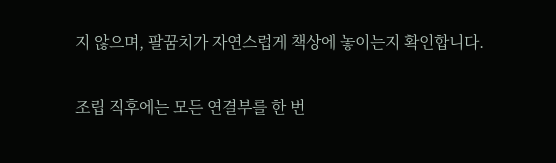지 않으며, 팔꿈치가 자연스럽게 책상에 놓이는지 확인합니다.

조립 직후에는 모든 연결부를 한 번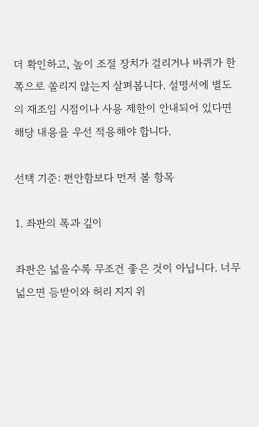더 확인하고, 높이 조절 장치가 걸리거나 바퀴가 한쪽으로 쏠리지 않는지 살펴봅니다. 설명서에 별도의 재조임 시점이나 사용 제한이 안내되어 있다면 해당 내용을 우선 적용해야 합니다.

선택 기준: 편안함보다 먼저 볼 항목

1. 좌판의 폭과 깊이

좌판은 넓을수록 무조건 좋은 것이 아닙니다. 너무 넓으면 등받이와 허리 지지 위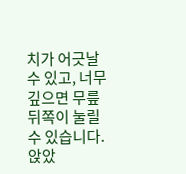치가 어긋날 수 있고, 너무 깊으면 무릎 뒤쪽이 눌릴 수 있습니다. 앉았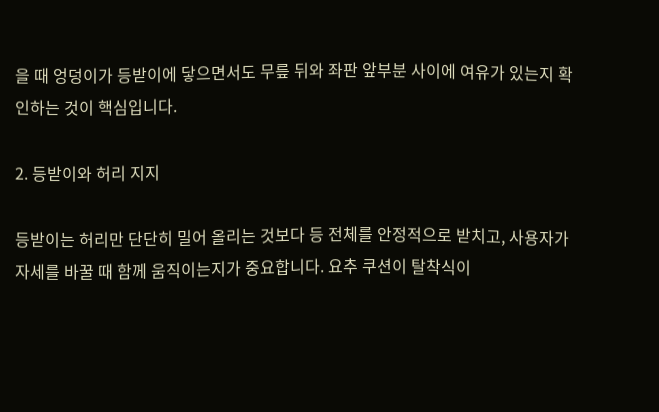을 때 엉덩이가 등받이에 닿으면서도 무릎 뒤와 좌판 앞부분 사이에 여유가 있는지 확인하는 것이 핵심입니다.

2. 등받이와 허리 지지

등받이는 허리만 단단히 밀어 올리는 것보다 등 전체를 안정적으로 받치고, 사용자가 자세를 바꿀 때 함께 움직이는지가 중요합니다. 요추 쿠션이 탈착식이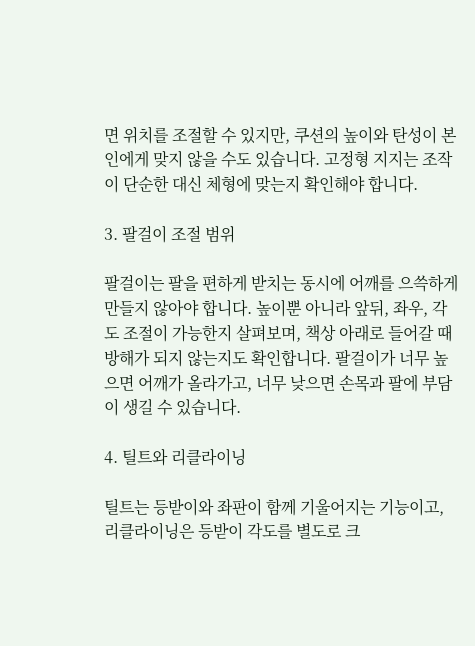면 위치를 조절할 수 있지만, 쿠션의 높이와 탄성이 본인에게 맞지 않을 수도 있습니다. 고정형 지지는 조작이 단순한 대신 체형에 맞는지 확인해야 합니다.

3. 팔걸이 조절 범위

팔걸이는 팔을 편하게 받치는 동시에 어깨를 으쓱하게 만들지 않아야 합니다. 높이뿐 아니라 앞뒤, 좌우, 각도 조절이 가능한지 살펴보며, 책상 아래로 들어갈 때 방해가 되지 않는지도 확인합니다. 팔걸이가 너무 높으면 어깨가 올라가고, 너무 낮으면 손목과 팔에 부담이 생길 수 있습니다.

4. 틸트와 리클라이닝

틸트는 등받이와 좌판이 함께 기울어지는 기능이고, 리클라이닝은 등받이 각도를 별도로 크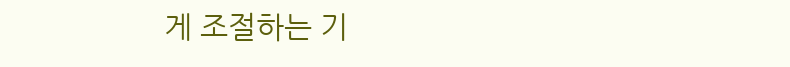게 조절하는 기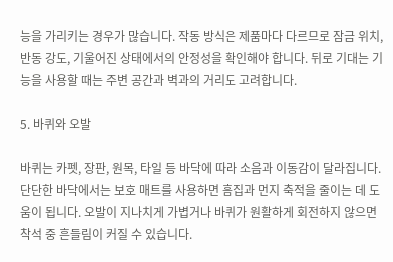능을 가리키는 경우가 많습니다. 작동 방식은 제품마다 다르므로 잠금 위치, 반동 강도, 기울어진 상태에서의 안정성을 확인해야 합니다. 뒤로 기대는 기능을 사용할 때는 주변 공간과 벽과의 거리도 고려합니다.

5. 바퀴와 오발

바퀴는 카펫, 장판, 원목, 타일 등 바닥에 따라 소음과 이동감이 달라집니다. 단단한 바닥에서는 보호 매트를 사용하면 흠집과 먼지 축적을 줄이는 데 도움이 됩니다. 오발이 지나치게 가볍거나 바퀴가 원활하게 회전하지 않으면 착석 중 흔들림이 커질 수 있습니다.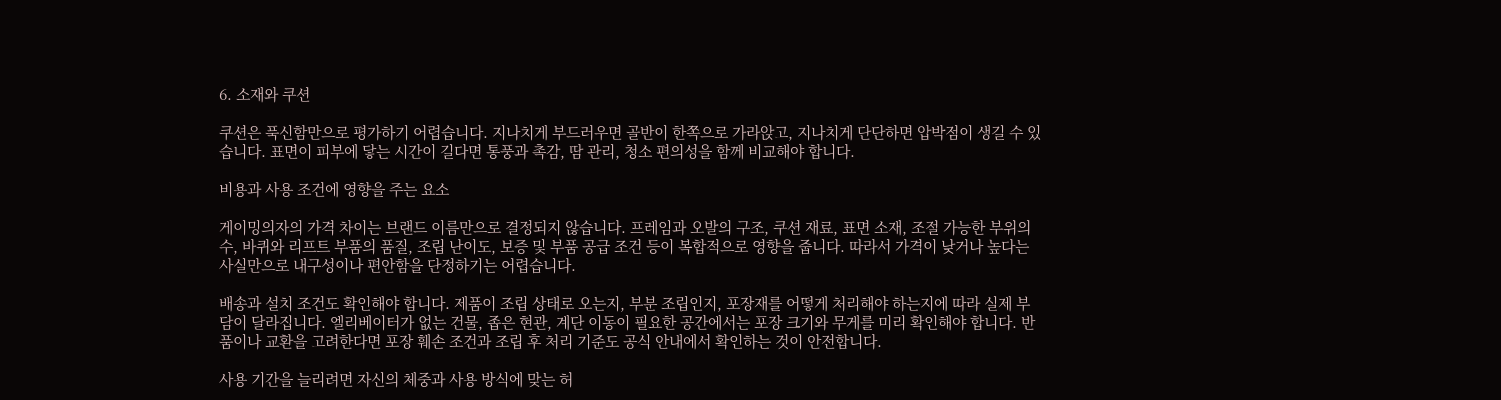6. 소재와 쿠션

쿠션은 푹신함만으로 평가하기 어렵습니다. 지나치게 부드러우면 골반이 한쪽으로 가라앉고, 지나치게 단단하면 압박점이 생길 수 있습니다. 표면이 피부에 닿는 시간이 길다면 통풍과 촉감, 땀 관리, 청소 편의성을 함께 비교해야 합니다.

비용과 사용 조건에 영향을 주는 요소

게이밍의자의 가격 차이는 브랜드 이름만으로 결정되지 않습니다. 프레임과 오발의 구조, 쿠션 재료, 표면 소재, 조절 가능한 부위의 수, 바퀴와 리프트 부품의 품질, 조립 난이도, 보증 및 부품 공급 조건 등이 복합적으로 영향을 줍니다. 따라서 가격이 낮거나 높다는 사실만으로 내구성이나 편안함을 단정하기는 어렵습니다.

배송과 설치 조건도 확인해야 합니다. 제품이 조립 상태로 오는지, 부분 조립인지, 포장재를 어떻게 처리해야 하는지에 따라 실제 부담이 달라집니다. 엘리베이터가 없는 건물, 좁은 현관, 계단 이동이 필요한 공간에서는 포장 크기와 무게를 미리 확인해야 합니다. 반품이나 교환을 고려한다면 포장 훼손 조건과 조립 후 처리 기준도 공식 안내에서 확인하는 것이 안전합니다.

사용 기간을 늘리려면 자신의 체중과 사용 방식에 맞는 허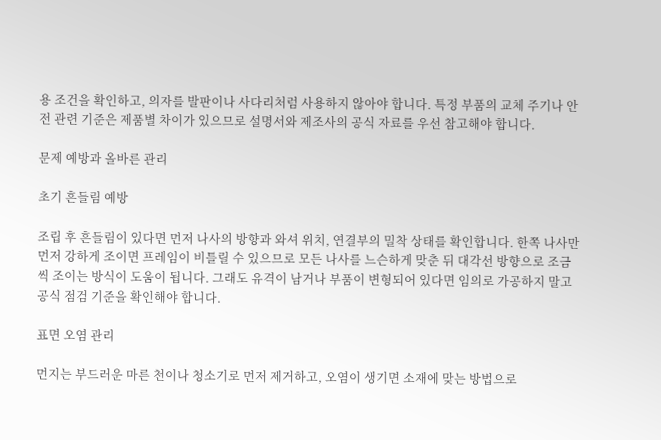용 조건을 확인하고, 의자를 발판이나 사다리처럼 사용하지 않아야 합니다. 특정 부품의 교체 주기나 안전 관련 기준은 제품별 차이가 있으므로 설명서와 제조사의 공식 자료를 우선 참고해야 합니다.

문제 예방과 올바른 관리

초기 흔들림 예방

조립 후 흔들림이 있다면 먼저 나사의 방향과 와셔 위치, 연결부의 밀착 상태를 확인합니다. 한쪽 나사만 먼저 강하게 조이면 프레임이 비틀릴 수 있으므로 모든 나사를 느슨하게 맞춘 뒤 대각선 방향으로 조금씩 조이는 방식이 도움이 됩니다. 그래도 유격이 남거나 부품이 변형되어 있다면 임의로 가공하지 말고 공식 점검 기준을 확인해야 합니다.

표면 오염 관리

먼지는 부드러운 마른 천이나 청소기로 먼저 제거하고, 오염이 생기면 소재에 맞는 방법으로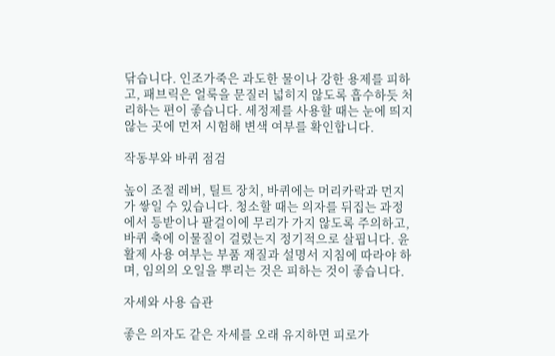닦습니다. 인조가죽은 과도한 물이나 강한 용제를 피하고, 패브릭은 얼룩을 문질러 넓히지 않도록 흡수하듯 처리하는 편이 좋습니다. 세정제를 사용할 때는 눈에 띄지 않는 곳에 먼저 시험해 변색 여부를 확인합니다.

작동부와 바퀴 점검

높이 조절 레버, 틸트 장치, 바퀴에는 머리카락과 먼지가 쌓일 수 있습니다. 청소할 때는 의자를 뒤집는 과정에서 등받이나 팔걸이에 무리가 가지 않도록 주의하고, 바퀴 축에 이물질이 걸렸는지 정기적으로 살핍니다. 윤활제 사용 여부는 부품 재질과 설명서 지침에 따라야 하며, 임의의 오일을 뿌리는 것은 피하는 것이 좋습니다.

자세와 사용 습관

좋은 의자도 같은 자세를 오래 유지하면 피로가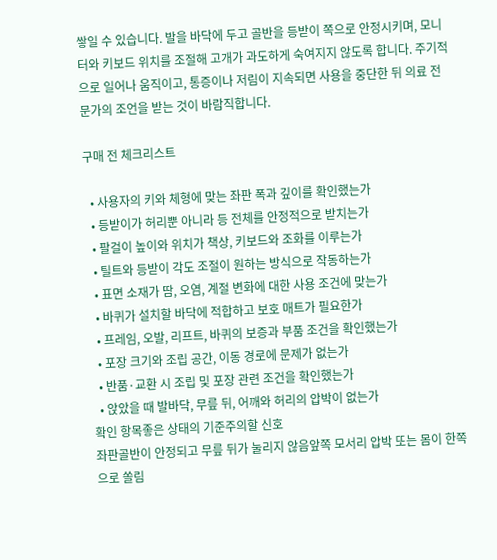쌓일 수 있습니다. 발을 바닥에 두고 골반을 등받이 쪽으로 안정시키며, 모니터와 키보드 위치를 조절해 고개가 과도하게 숙여지지 않도록 합니다. 주기적으로 일어나 움직이고, 통증이나 저림이 지속되면 사용을 중단한 뒤 의료 전문가의 조언을 받는 것이 바람직합니다.

구매 전 체크리스트

  • 사용자의 키와 체형에 맞는 좌판 폭과 깊이를 확인했는가
  • 등받이가 허리뿐 아니라 등 전체를 안정적으로 받치는가
  • 팔걸이 높이와 위치가 책상, 키보드와 조화를 이루는가
  • 틸트와 등받이 각도 조절이 원하는 방식으로 작동하는가
  • 표면 소재가 땀, 오염, 계절 변화에 대한 사용 조건에 맞는가
  • 바퀴가 설치할 바닥에 적합하고 보호 매트가 필요한가
  • 프레임, 오발, 리프트, 바퀴의 보증과 부품 조건을 확인했는가
  • 포장 크기와 조립 공간, 이동 경로에 문제가 없는가
  • 반품·교환 시 조립 및 포장 관련 조건을 확인했는가
  • 앉았을 때 발바닥, 무릎 뒤, 어깨와 허리의 압박이 없는가
확인 항목좋은 상태의 기준주의할 신호
좌판골반이 안정되고 무릎 뒤가 눌리지 않음앞쪽 모서리 압박 또는 몸이 한쪽으로 쏠림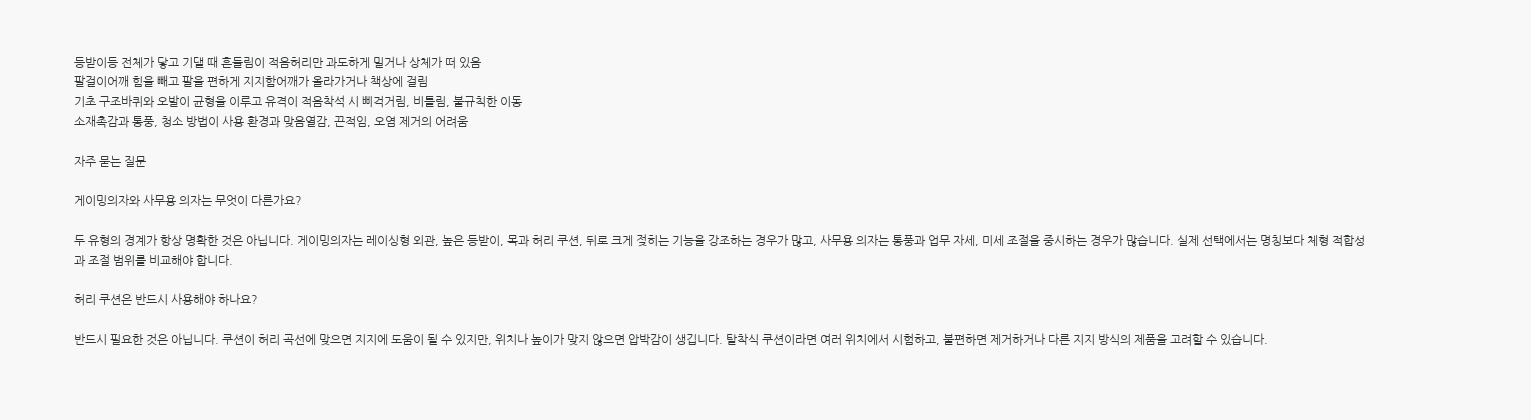등받이등 전체가 닿고 기댈 때 흔들림이 적음허리만 과도하게 밀거나 상체가 떠 있음
팔걸이어깨 힘을 빼고 팔을 편하게 지지함어깨가 올라가거나 책상에 걸림
기초 구조바퀴와 오발이 균형을 이루고 유격이 적음착석 시 삐걱거림, 비틀림, 불규칙한 이동
소재촉감과 통풍, 청소 방법이 사용 환경과 맞음열감, 끈적임, 오염 제거의 어려움

자주 묻는 질문

게이밍의자와 사무용 의자는 무엇이 다른가요?

두 유형의 경계가 항상 명확한 것은 아닙니다. 게이밍의자는 레이싱형 외관, 높은 등받이, 목과 허리 쿠션, 뒤로 크게 젖히는 기능을 강조하는 경우가 많고, 사무용 의자는 통풍과 업무 자세, 미세 조절을 중시하는 경우가 많습니다. 실제 선택에서는 명칭보다 체형 적합성과 조절 범위를 비교해야 합니다.

허리 쿠션은 반드시 사용해야 하나요?

반드시 필요한 것은 아닙니다. 쿠션이 허리 곡선에 맞으면 지지에 도움이 될 수 있지만, 위치나 높이가 맞지 않으면 압박감이 생깁니다. 탈착식 쿠션이라면 여러 위치에서 시험하고, 불편하면 제거하거나 다른 지지 방식의 제품을 고려할 수 있습니다.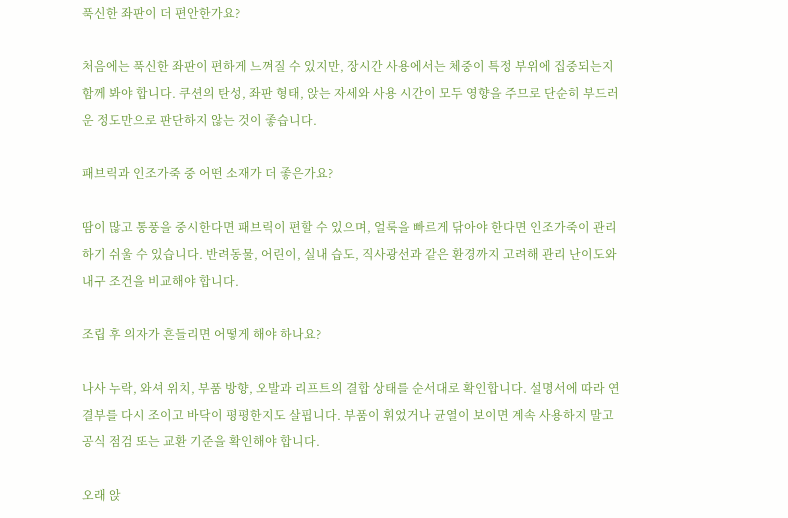푹신한 좌판이 더 편안한가요?

처음에는 푹신한 좌판이 편하게 느껴질 수 있지만, 장시간 사용에서는 체중이 특정 부위에 집중되는지 함께 봐야 합니다. 쿠션의 탄성, 좌판 형태, 앉는 자세와 사용 시간이 모두 영향을 주므로 단순히 부드러운 정도만으로 판단하지 않는 것이 좋습니다.

패브릭과 인조가죽 중 어떤 소재가 더 좋은가요?

땀이 많고 통풍을 중시한다면 패브릭이 편할 수 있으며, 얼룩을 빠르게 닦아야 한다면 인조가죽이 관리하기 쉬울 수 있습니다. 반려동물, 어린이, 실내 습도, 직사광선과 같은 환경까지 고려해 관리 난이도와 내구 조건을 비교해야 합니다.

조립 후 의자가 흔들리면 어떻게 해야 하나요?

나사 누락, 와셔 위치, 부품 방향, 오발과 리프트의 결합 상태를 순서대로 확인합니다. 설명서에 따라 연결부를 다시 조이고 바닥이 평평한지도 살핍니다. 부품이 휘었거나 균열이 보이면 계속 사용하지 말고 공식 점검 또는 교환 기준을 확인해야 합니다.

오래 앉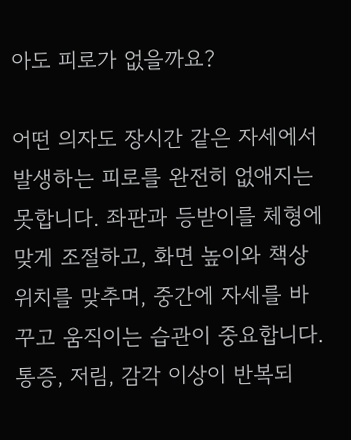아도 피로가 없을까요?

어떤 의자도 장시간 같은 자세에서 발생하는 피로를 완전히 없애지는 못합니다. 좌판과 등받이를 체형에 맞게 조절하고, 화면 높이와 책상 위치를 맞추며, 중간에 자세를 바꾸고 움직이는 습관이 중요합니다. 통증, 저림, 감각 이상이 반복되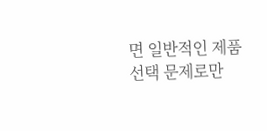면 일반적인 제품 선택 문제로만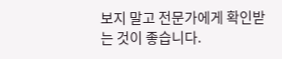보지 말고 전문가에게 확인받는 것이 좋습니다.